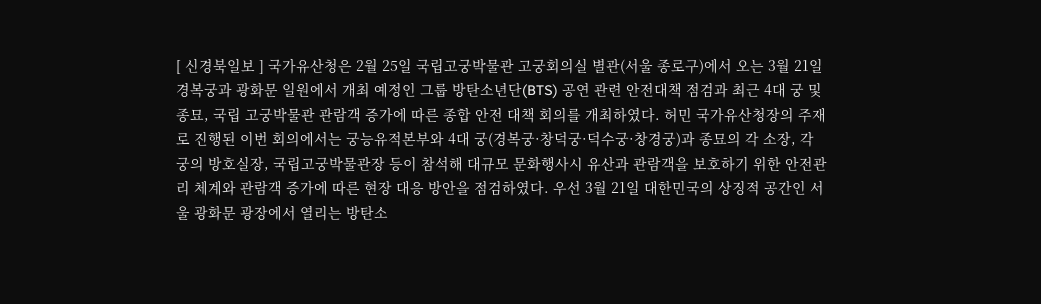[ 신경북일보 ] 국가유산청은 2월 25일 국립고궁박물관 고궁회의실 별관(서울 종로구)에서 오는 3월 21일 경복궁과 광화문 일원에서 개최 예정인 그룹 방탄소년단(BTS) 공연 관련 안전대책 점검과 최근 4대 궁 및 종묘, 국립 고궁박물관 관람객 증가에 따른 종합 안전 대책 회의를 개최하였다. 허민 국가유산청장의 주재로 진행된 이번 회의에서는 궁능유적본부와 4대 궁(경복궁·창덕궁·덕수궁·창경궁)과 종묘의 각 소장, 각 궁의 방호실장, 국립고궁박물관장 등이 참석해 대규모 문화행사시 유산과 관람객을 보호하기 위한 안전관리 체계와 관람객 증가에 따른 현장 대응 방안을 점검하였다. 우선 3월 21일 대한민국의 상징적 공간인 서울 광화문 광장에서 열리는 방탄소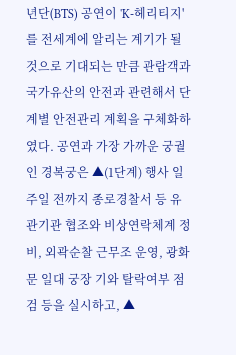년단(BTS) 공연이 'K-헤리티지'를 전세계에 알리는 계기가 될 것으로 기대되는 만큼 관람객과 국가유산의 안전과 관련해서 단계별 안전관리 계획을 구체화하였다. 공연과 가장 가까운 궁궐인 경복궁은 ▲(1단계) 행사 일주일 전까지 종로경찰서 등 유관기관 협조와 비상연락체계 정비, 외곽순찰 근무조 운영, 광화문 일대 궁장 기와 탈락여부 점검 등을 실시하고, ▲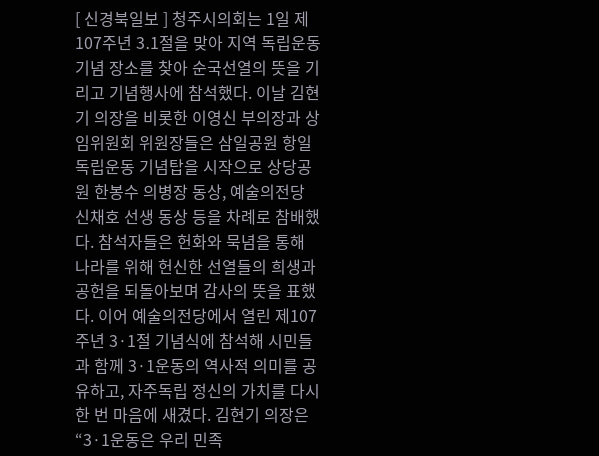[ 신경북일보 ] 청주시의회는 1일 제107주년 3․1절을 맞아 지역 독립운동 기념 장소를 찾아 순국선열의 뜻을 기리고 기념행사에 참석했다. 이날 김현기 의장을 비롯한 이영신 부의장과 상임위원회 위원장들은 삼일공원 항일독립운동 기념탑을 시작으로 상당공원 한봉수 의병장 동상, 예술의전당 신채호 선생 동상 등을 차례로 참배했다. 참석자들은 헌화와 묵념을 통해 나라를 위해 헌신한 선열들의 희생과 공헌을 되돌아보며 감사의 뜻을 표했다. 이어 예술의전당에서 열린 제107주년 3·1절 기념식에 참석해 시민들과 함께 3·1운동의 역사적 의미를 공유하고, 자주독립 정신의 가치를 다시 한 번 마음에 새겼다. 김현기 의장은 “3·1운동은 우리 민족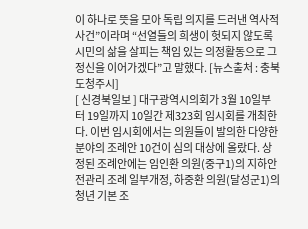이 하나로 뜻을 모아 독립 의지를 드러낸 역사적 사건”이라며 “선열들의 희생이 헛되지 않도록 시민의 삶을 살피는 책임 있는 의정활동으로 그 정신을 이어가겠다”고 말했다. [뉴스출처 : 충북도청주시]
[ 신경북일보 ] 대구광역시의회가 3월 10일부터 19일까지 10일간 제323회 임시회를 개최한다. 이번 임시회에서는 의원들이 발의한 다양한 분야의 조례안 10건이 심의 대상에 올랐다. 상정된 조례안에는 임인환 의원(중구1)의 지하안전관리 조례 일부개정, 하중환 의원(달성군1)의 청년 기본 조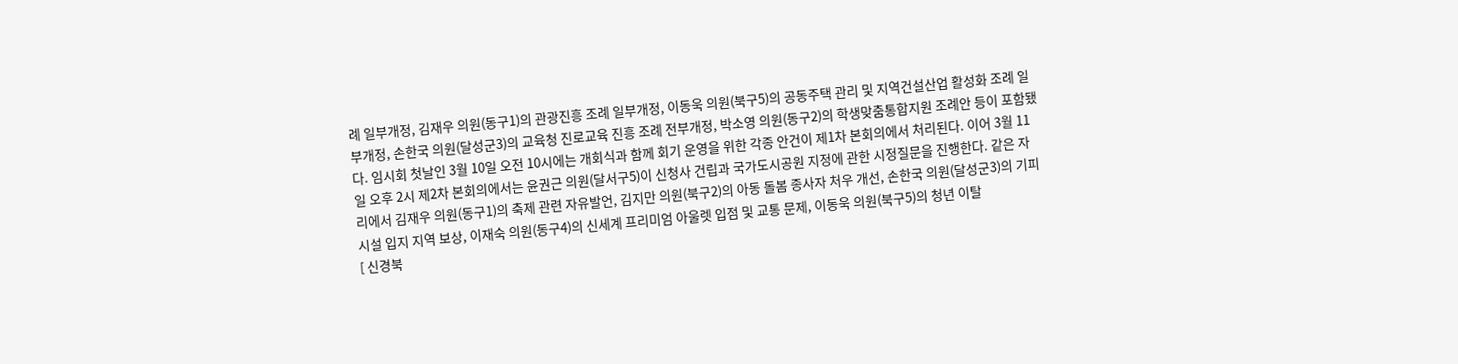례 일부개정, 김재우 의원(동구1)의 관광진흥 조례 일부개정, 이동욱 의원(북구5)의 공동주택 관리 및 지역건설산업 활성화 조례 일부개정, 손한국 의원(달성군3)의 교육청 진로교육 진흥 조례 전부개정, 박소영 의원(동구2)의 학생맞춤통합지원 조례안 등이 포함됐다. 임시회 첫날인 3월 10일 오전 10시에는 개회식과 함께 회기 운영을 위한 각종 안건이 제1차 본회의에서 처리된다. 이어 3월 11일 오후 2시 제2차 본회의에서는 윤권근 의원(달서구5)이 신청사 건립과 국가도시공원 지정에 관한 시정질문을 진행한다. 같은 자리에서 김재우 의원(동구1)의 축제 관련 자유발언, 김지만 의원(북구2)의 아동 돌봄 종사자 처우 개선, 손한국 의원(달성군3)의 기피시설 입지 지역 보상, 이재숙 의원(동구4)의 신세계 프리미엄 아울렛 입점 및 교통 문제, 이동욱 의원(북구5)의 청년 이탈
[ 신경북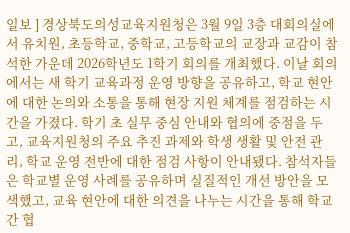일보 ] 경상북도의성교육지원청은 3월 9일 3층 대회의실에서 유치원, 초등학교, 중학교, 고등학교의 교장과 교감이 참석한 가운데 2026학년도 1학기 회의를 개최했다. 이날 회의에서는 새 학기 교육과정 운영 방향을 공유하고, 학교 현안에 대한 논의와 소통을 통해 현장 지원 체계를 점검하는 시간을 가졌다. 학기 초 실무 중심 안내와 협의에 중점을 두고, 교육지원청의 주요 추진 과제와 학생 생활 및 안전 관리, 학교 운영 전반에 대한 점검 사항이 안내됐다. 참석자들은 학교별 운영 사례를 공유하며 실질적인 개선 방안을 모색했고, 교육 현안에 대한 의견을 나누는 시간을 통해 학교 간 협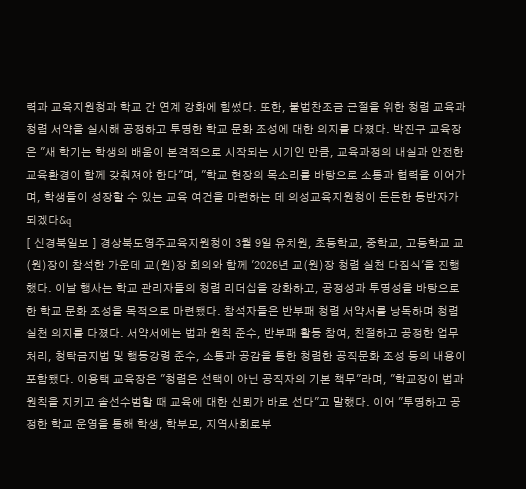력과 교육지원청과 학교 간 연계 강화에 힘썼다. 또한, 불법찬조금 근절을 위한 청렴 교육과 청렴 서약을 실시해 공정하고 투명한 학교 문화 조성에 대한 의지를 다졌다. 박진구 교육장은 "새 학기는 학생의 배움이 본격적으로 시작되는 시기인 만큼, 교육과정의 내실과 안전한 교육환경이 함께 갖춰져야 한다"며, "학교 현장의 목소리를 바탕으로 소통과 협력을 이어가며, 학생들이 성장할 수 있는 교육 여건을 마련하는 데 의성교육지원청이 든든한 동반자가 되겠다&q
[ 신경북일보 ] 경상북도영주교육지원청이 3월 9일 유치원, 초등학교, 중학교, 고등학교 교(원)장이 참석한 가운데 교(원)장 회의와 함께 '2026년 교(원)장 청렴 실천 다짐식'을 진행했다. 이날 행사는 학교 관리자들의 청렴 리더십을 강화하고, 공정성과 투명성을 바탕으로 한 학교 문화 조성을 목적으로 마련됐다. 참석자들은 반부패 청렴 서약서를 낭독하며 청렴 실천 의지를 다졌다. 서약서에는 법과 원칙 준수, 반부패 활동 참여, 친절하고 공정한 업무 처리, 청탁금지법 및 행동강령 준수, 소통과 공감을 통한 청렴한 공직문화 조성 등의 내용이 포함됐다. 이용택 교육장은 "청렴은 선택이 아닌 공직자의 기본 책무"라며, "학교장이 법과 원칙을 지키고 솔선수범할 때 교육에 대한 신뢰가 바로 선다"고 말했다. 이어 "투명하고 공정한 학교 운영을 통해 학생, 학부모, 지역사회로부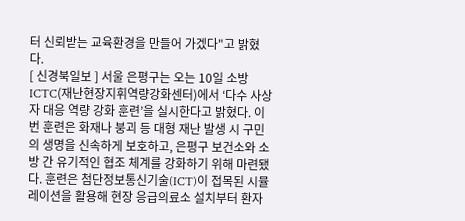터 신뢰받는 교육환경을 만들어 가겠다"고 밝혔다.
[ 신경북일보 ] 서울 은평구는 오는 10일 소방 ICTC(재난현장지휘역량강화센터)에서 ‘다수 사상자 대응 역량 강화 훈련’을 실시한다고 밝혔다. 이번 훈련은 화재나 붕괴 등 대형 재난 발생 시 구민의 생명을 신속하게 보호하고, 은평구 보건소와 소방 간 유기적인 협조 체계를 강화하기 위해 마련됐다. 훈련은 첨단정보통신기술(ICT)이 접목된 시뮬레이션을 활용해 현장 응급의료소 설치부터 환자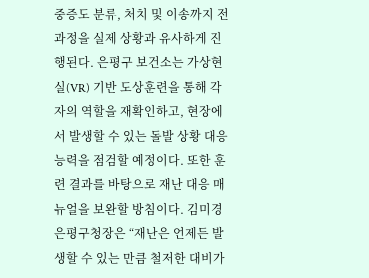중증도 분류, 처치 및 이송까지 전 과정을 실제 상황과 유사하게 진행된다. 은평구 보건소는 가상현실(VR) 기반 도상훈련을 통해 각자의 역할을 재확인하고, 현장에서 발생할 수 있는 돌발 상황 대응 능력을 점검할 예정이다. 또한 훈련 결과를 바탕으로 재난 대응 매뉴얼을 보완할 방침이다. 김미경 은평구청장은 “재난은 언제든 발생할 수 있는 만큼 철저한 대비가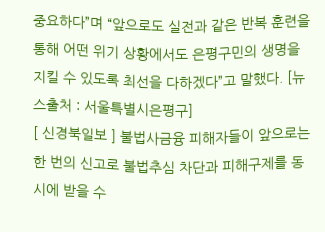중요하다”며 “앞으로도 실전과 같은 반복 훈련을 통해 어떤 위기 상황에서도 은평구민의 생명을 지킬 수 있도록 최선을 다하겠다”고 말했다. [뉴스출처 : 서울특별시은평구]
[ 신경북일보 ] 불법사금융 피해자들이 앞으로는 한 번의 신고로 불법추심 차단과 피해구제를 동시에 받을 수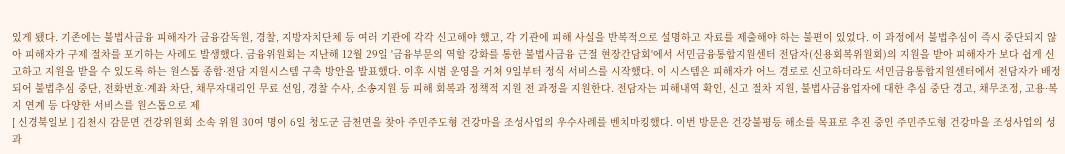있게 됐다. 기존에는 불법사금융 피해자가 금융감독원, 경찰, 지방자치단체 등 여러 기관에 각각 신고해야 했고, 각 기관에 피해 사실을 반복적으로 설명하고 자료를 제출해야 하는 불편이 있었다. 이 과정에서 불법추심이 즉시 중단되지 않아 피해자가 구제 절차를 포기하는 사례도 발생했다. 금융위원회는 지난해 12월 29일 '금융부문의 역할 강화를 통한 불법사금융 근절 현장간담회'에서 서민금융통합지원센터 전담자(신용회복위원회)의 지원을 받아 피해자가 보다 쉽게 신고하고 지원을 받을 수 있도록 하는 원스톱 종합·전담 지원시스템 구축 방안을 발표했다. 이후 시범 운영을 거쳐 9일부터 정식 서비스를 시작했다. 이 시스템은 피해자가 어느 경로로 신고하더라도 서민금융통합지원센터에서 전담자가 배정되어 불법추심 중단, 전화번호·계좌 차단, 채무자대리인 무료 선임, 경찰 수사, 소송지원 등 피해 회복과 정책적 지원 전 과정을 지원한다. 전담자는 피해내역 확인, 신고 절차 지원, 불법사금융업자에 대한 추심 중단 경고, 채무조정, 고용·복지 연계 등 다양한 서비스를 원스톱으로 제
[ 신경북일보 ] 김천시 감문면 건강위원회 소속 위원 30여 명이 6일 청도군 금천면을 찾아 주민주도형 건강마을 조성사업의 우수사례를 벤치마킹했다. 이번 방문은 건강불평등 해소를 목표로 추진 중인 주민주도형 건강마을 조성사업의 성과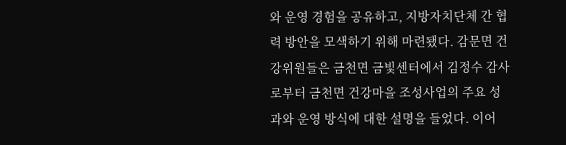와 운영 경험을 공유하고, 지방자치단체 간 협력 방안을 모색하기 위해 마련됐다. 감문면 건강위원들은 금천면 금빛센터에서 김정수 감사로부터 금천면 건강마을 조성사업의 주요 성과와 운영 방식에 대한 설명을 들었다. 이어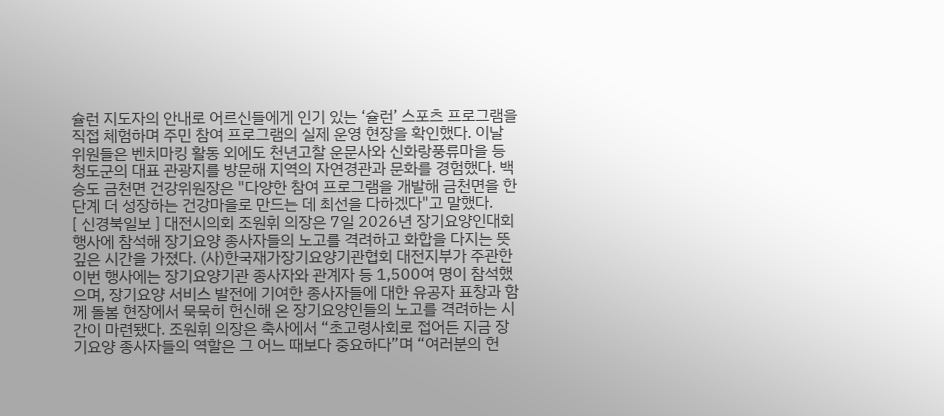슐런 지도자의 안내로 어르신들에게 인기 있는 ‘슐런’ 스포츠 프로그램을 직접 체험하며 주민 참여 프로그램의 실제 운영 현장을 확인했다. 이날 위원들은 벤치마킹 활동 외에도 천년고찰 운문사와 신화랑풍류마을 등 청도군의 대표 관광지를 방문해 지역의 자연경관과 문화를 경험했다. 백승도 금천면 건강위원장은 "다양한 참여 프로그램을 개발해 금천면을 한 단계 더 성장하는 건강마을로 만드는 데 최선을 다하겠다"고 말했다.
[ 신경북일보 ] 대전시의회 조원휘 의장은 7일 2026년 장기요양인대회 행사에 참석해 장기요양 종사자들의 노고를 격려하고 화합을 다지는 뜻깊은 시간을 가졌다. (사)한국재가장기요양기관협회 대전지부가 주관한 이번 행사에는 장기요양기관 종사자와 관계자 등 1,500여 명이 참석했으며, 장기요양 서비스 발전에 기여한 종사자들에 대한 유공자 표창과 함께 돌봄 현장에서 묵묵히 헌신해 온 장기요양인들의 노고를 격려하는 시간이 마련됐다. 조원휘 의장은 축사에서 “초고령사회로 접어든 지금 장기요양 종사자들의 역할은 그 어느 때보다 중요하다”며 “여러분의 헌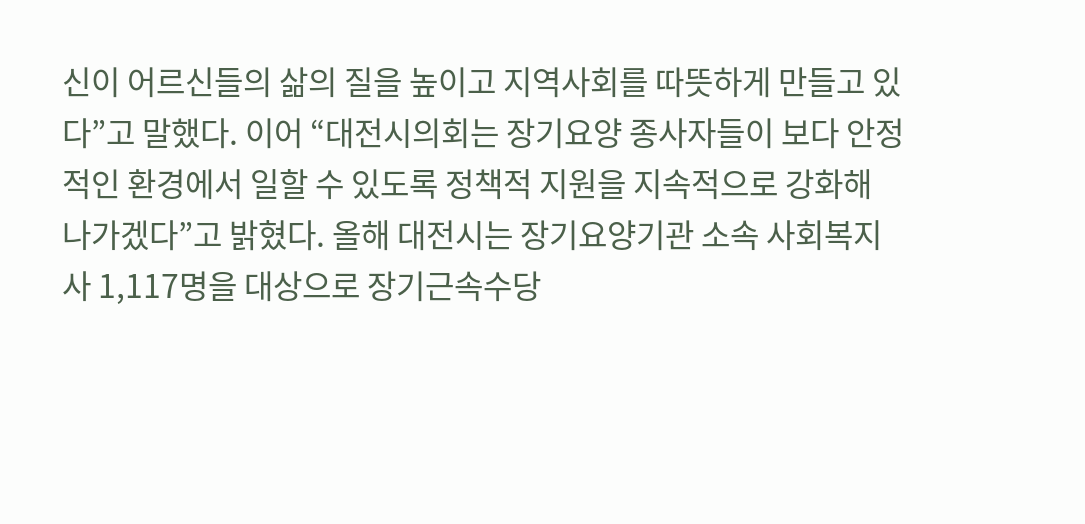신이 어르신들의 삶의 질을 높이고 지역사회를 따뜻하게 만들고 있다”고 말했다. 이어 “대전시의회는 장기요양 종사자들이 보다 안정적인 환경에서 일할 수 있도록 정책적 지원을 지속적으로 강화해 나가겠다”고 밝혔다. 올해 대전시는 장기요양기관 소속 사회복지사 1,117명을 대상으로 장기근속수당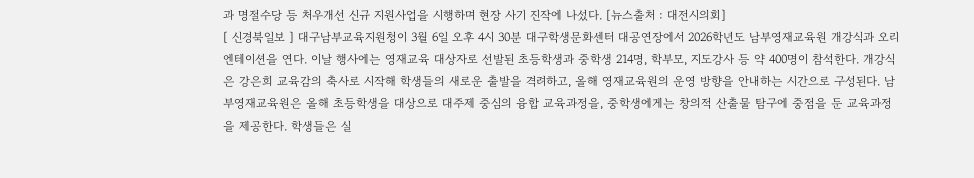과 명절수당 등 처우개선 신규 지원사업을 시행하며 현장 사기 진작에 나섰다. [뉴스출처 : 대전시의회]
[ 신경북일보 ] 대구남부교육지원청이 3월 6일 오후 4시 30분 대구학생문화센터 대공연장에서 2026학년도 남부영재교육원 개강식과 오리엔테이션을 연다. 이날 행사에는 영재교육 대상자로 선발된 초등학생과 중학생 214명, 학부모, 지도강사 등 약 400명이 참석한다. 개강식은 강은희 교육감의 축사로 시작해 학생들의 새로운 출발을 격려하고, 올해 영재교육원의 운영 방향을 안내하는 시간으로 구성된다. 남부영재교육원은 올해 초등학생을 대상으로 대주제 중심의 융합 교육과정을, 중학생에게는 창의적 산출물 탐구에 중점을 둔 교육과정을 제공한다. 학생들은 실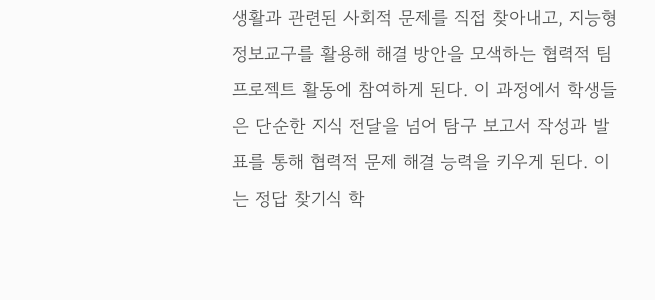생활과 관련된 사회적 문제를 직접 찾아내고, 지능형 정보교구를 활용해 해결 방안을 모색하는 협력적 팀 프로젝트 활동에 참여하게 된다. 이 과정에서 학생들은 단순한 지식 전달을 넘어 탐구 보고서 작성과 발표를 통해 협력적 문제 해결 능력을 키우게 된다. 이는 정답 찾기식 학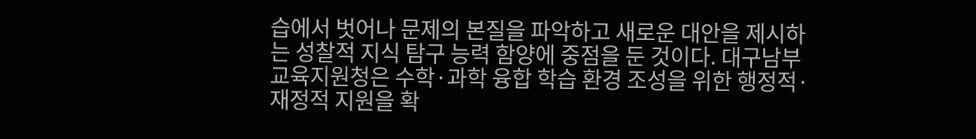습에서 벗어나 문제의 본질을 파악하고 새로운 대안을 제시하는 성찰적 지식 탐구 능력 함양에 중점을 둔 것이다. 대구남부교육지원청은 수학·과학 융합 학습 환경 조성을 위한 행정적·재정적 지원을 확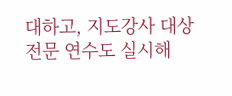대하고, 지도강사 대상 전문 연수도 실시해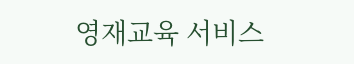영재교육 서비스